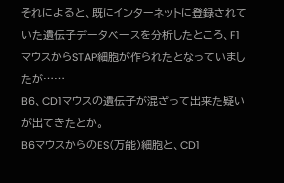それによると、既にインターネットに登録されていた遺伝子データベースを分析したところ、F1マウスからSTAP細胞が作られたとなっていましたが……
B6、CD1マウスの遺伝子が混ざって出来た疑いが出てきたとか。
B6マウスからのES(万能)細胞と、CD1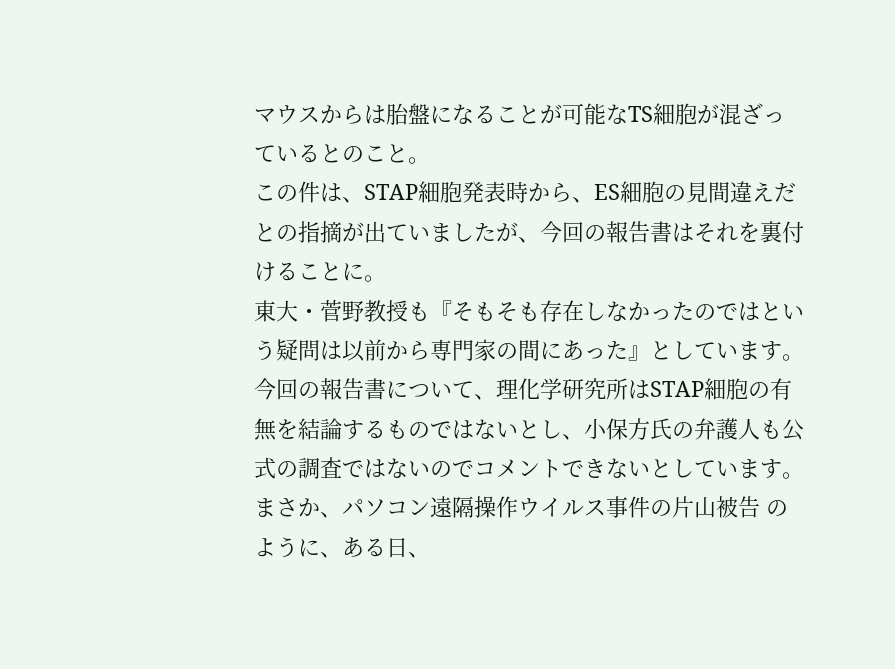マウスからは胎盤になることが可能なTS細胞が混ざっているとのこと。
この件は、STAP細胞発表時から、ES細胞の見間違えだとの指摘が出ていましたが、今回の報告書はそれを裏付けることに。
東大・菅野教授も『そもそも存在しなかったのではという疑問は以前から専門家の間にあった』としています。
今回の報告書について、理化学研究所はSTAP細胞の有無を結論するものではないとし、小保方氏の弁護人も公式の調査ではないのでコメントできないとしています。
まさか、パソコン遠隔操作ウイルス事件の片山被告 のように、ある日、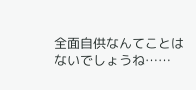全面自供なんてことはないでしょうね……